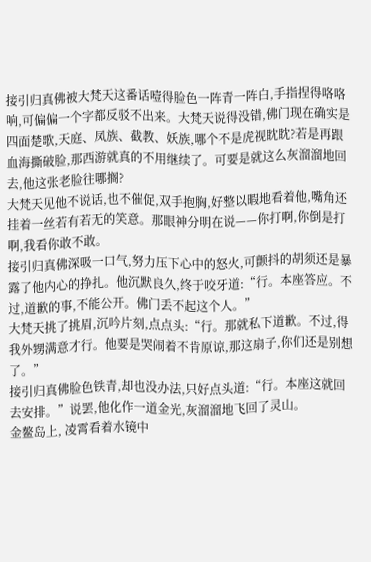接引归真佛被大梵天这番话噎得脸色一阵青一阵白,手指捏得咯咯响,可偏偏一个字都反驳不出来。大梵天说得没错,佛门现在确实是四面楚歌,天庭、凤族、截教、妖族,哪个不是虎视眈眈?若是再跟血海撕破脸,那西游就真的不用继续了。可要是就这么灰溜溜地回去,他这张老脸往哪搁?
大梵天见他不说话,也不催促,双手抱胸,好整以暇地看着他,嘴角还挂着一丝若有若无的笑意。那眼神分明在说——你打啊,你倒是打啊,我看你敢不敢。
接引归真佛深吸一口气,努力压下心中的怒火,可颤抖的胡须还是暴露了他内心的挣扎。他沉默良久,终于咬牙道:“行。本座答应。不过,道歉的事,不能公开。佛门丢不起这个人。”
大梵天挑了挑眉,沉吟片刻,点点头:“行。那就私下道歉。不过,得我外甥满意才行。他要是哭闹着不肯原谅,那这扇子,你们还是别想了。”
接引归真佛脸色铁青,却也没办法,只好点头道:“行。本座这就回去安排。”说罢,他化作一道金光,灰溜溜地飞回了灵山。
金鳌岛上, 凌霄看着水镜中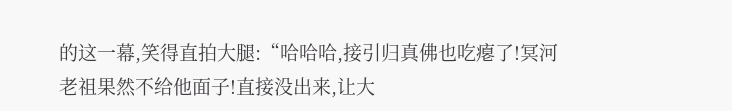的这一幕,笑得直拍大腿:“哈哈哈,接引归真佛也吃瘪了!冥河老祖果然不给他面子!直接没出来,让大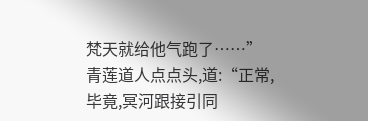梵天就给他气跑了……”
青莲道人点点头,道:“正常,毕竟,冥河跟接引同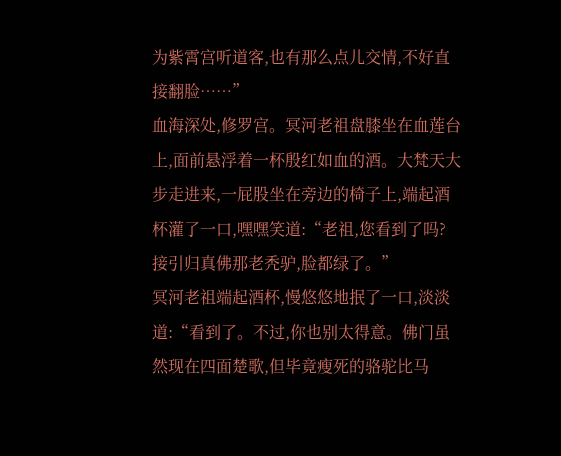为紫霄宫听道客,也有那么点儿交情,不好直接翻脸……”
血海深处,修罗宫。冥河老祖盘膝坐在血莲台上,面前悬浮着一杯殷红如血的酒。大梵天大步走进来,一屁股坐在旁边的椅子上,端起酒杯灌了一口,嘿嘿笑道:“老祖,您看到了吗?接引归真佛那老秃驴,脸都绿了。”
冥河老祖端起酒杯,慢悠悠地抿了一口,淡淡道:“看到了。不过,你也别太得意。佛门虽然现在四面楚歌,但毕竟瘦死的骆驼比马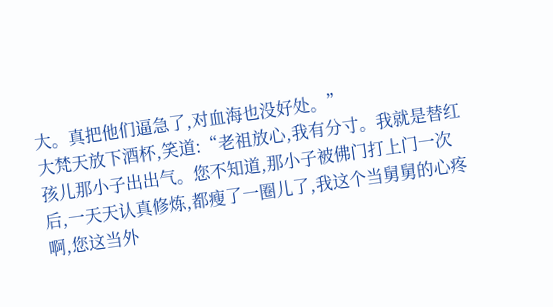大。真把他们逼急了,对血海也没好处。”
大梵天放下酒杯,笑道:“老祖放心,我有分寸。我就是替红孩儿那小子出出气。您不知道,那小子被佛门打上门一次后,一天天认真修炼,都瘦了一圈儿了,我这个当舅舅的心疼啊,您这当外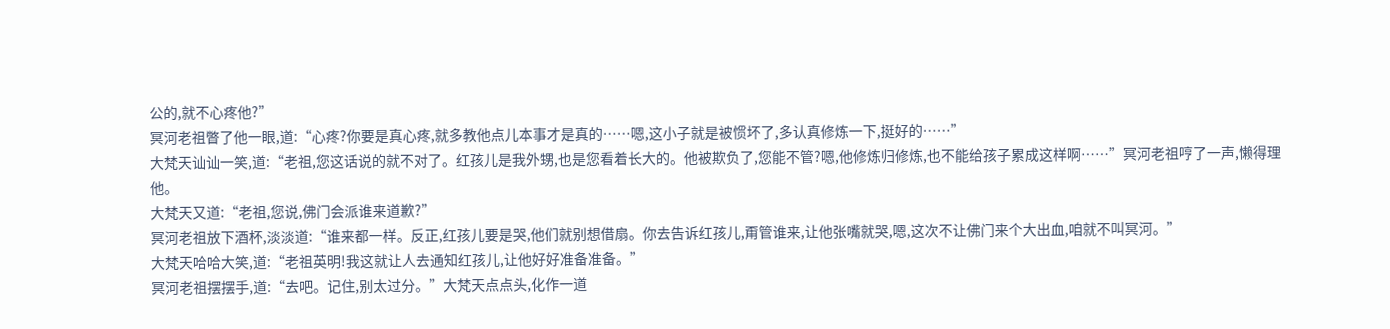公的,就不心疼他?”
冥河老祖瞥了他一眼,道:“心疼?你要是真心疼,就多教他点儿本事才是真的……嗯,这小子就是被惯坏了,多认真修炼一下,挺好的……”
大梵天讪讪一笑,道:“老祖,您这话说的就不对了。红孩儿是我外甥,也是您看着长大的。他被欺负了,您能不管?嗯,他修炼归修炼,也不能给孩子累成这样啊……”冥河老祖哼了一声,懒得理他。
大梵天又道:“老祖,您说,佛门会派谁来道歉?”
冥河老祖放下酒杯,淡淡道:“谁来都一样。反正,红孩儿要是哭,他们就别想借扇。你去告诉红孩儿,甭管谁来,让他张嘴就哭,嗯,这次不让佛门来个大出血,咱就不叫冥河。”
大梵天哈哈大笑,道:“老祖英明!我这就让人去通知红孩儿,让他好好准备准备。”
冥河老祖摆摆手,道:“去吧。记住,别太过分。”大梵天点点头,化作一道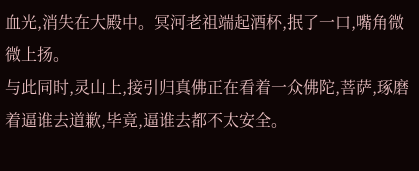血光,消失在大殿中。冥河老祖端起酒杯,抿了一口,嘴角微微上扬。
与此同时,灵山上,接引归真佛正在看着一众佛陀,菩萨,琢磨着逼谁去道歉,毕竟,逼谁去都不太安全。